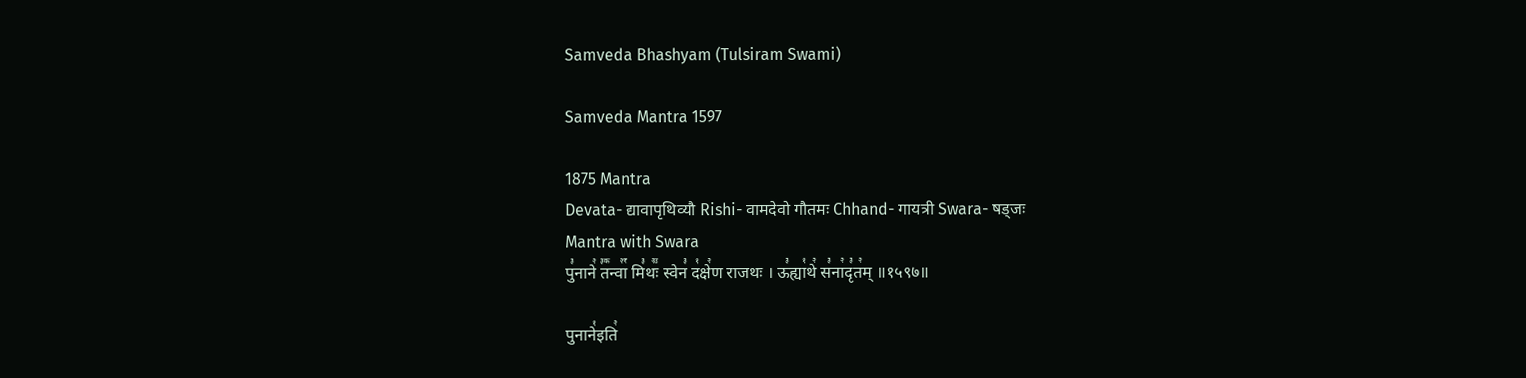Samveda Bhashyam (Tulsiram Swami)

Samveda Mantra 1597

1875 Mantra
Devata- द्यावापृथिव्यौ Rishi- वामदेवो गौतमः Chhand- गायत्री Swara- षड्जः
Mantra with Swara
पु꣣नाने꣢ त꣣꣬न्वा꣢꣯ मि꣣थः꣢꣫ स्वेन꣣ द꣡क्षे꣢ण राजथः । ऊ꣣ह्या꣡थे꣢ स꣣ना꣢दृ꣣त꣢म् ॥१५९७॥

पुनाने꣡इति꣢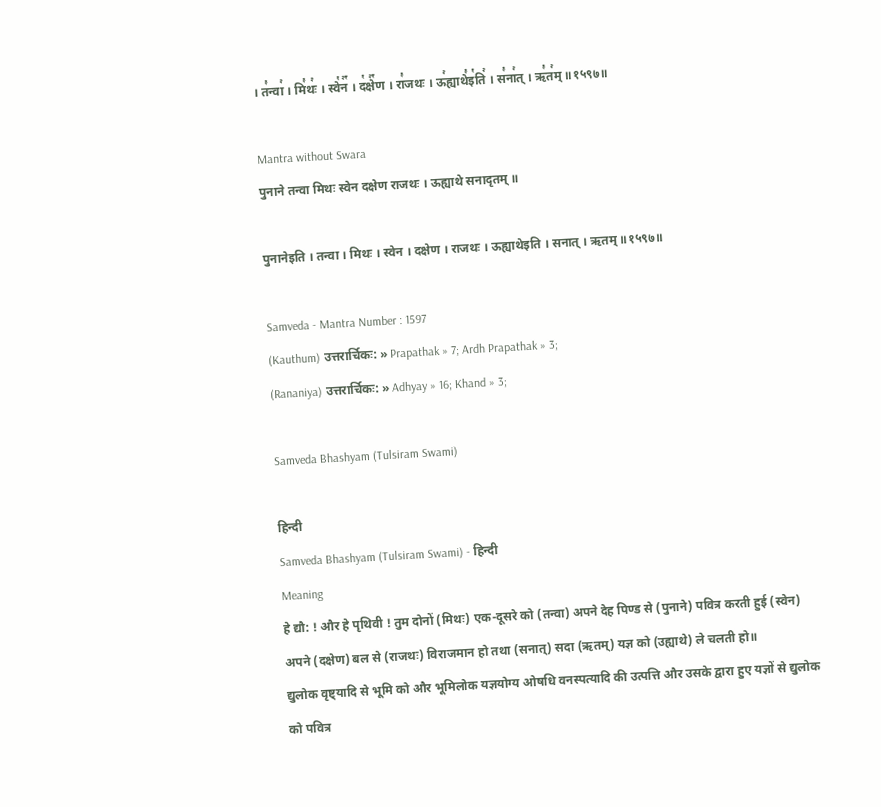। त꣣न्वा꣢ । मि꣣थः꣢ । स्वे꣡न꣢꣯ । द꣡क्षे꣢꣯ण । रा꣣जथः । ऊ꣢ह्याथे꣣इ꣡ति꣢ । स꣣ना꣢त् । ऋ꣣त꣢म् ॥१५९७॥

Mantra without Swara
पुनाने तन्वा मिथः स्वेन दक्षेण राजथः । ऊह्याथे सनादृतम् ॥

पुनानेइति । तन्वा । मिथः । स्वेन । दक्षेण । राजथः । ऊह्याथेइति । सनात् । ऋतम् ॥१५९७॥

Samveda - Mantra Number : 1597
(Kauthum) उत्तरार्चिकः: » Prapathak » 7; Ardh Prapathak » 3;
(Rananiya) उत्तरार्चिकः: » Adhyay » 16; Khand » 3;

Samveda Bhashyam (Tulsiram Swami)

हिन्दी
Samveda Bhashyam (Tulsiram Swami) - हिन्दी
Meaning
हे द्यौ: ! और हे पृथिवी ! तुम दोनों (मिथः) एक-दूसरे को (तन्वा) अपने देह पिण्ड से (पुनाने) पवित्र करती हुई (स्वेन) अपने (दक्षेण) बल से (राजथः) विराजमान हो तथा (सनात्) सदा (ऋतम्) यज्ञ को (उह्याथे) ले चलती हो॥
द्युलोक वृष्ट्यादि से भूमि को और भूमिलोक यज्ञयोग्य ओषधि वनस्पत्यादि की उत्पत्ति और उसके द्वारा हुए यज्ञों से द्युलोक को पवित्र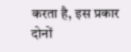करता है, इस प्रकार दोनों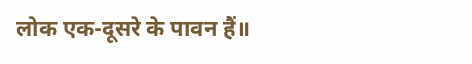लोक एक-दूसरे के पावन हैं॥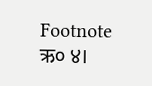Footnote
ऋ० ४।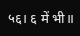५६। ६ में भी॥